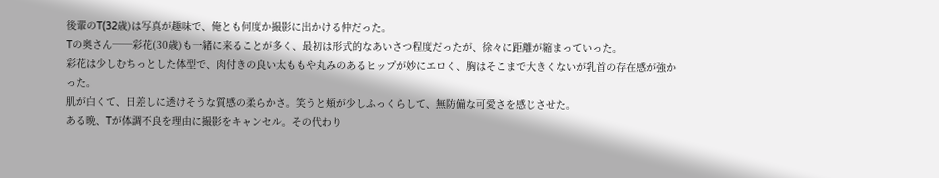後輩のT(32歳)は写真が趣味で、俺とも何度か撮影に出かける仲だった。
Tの奥さん──彩花(30歳)も一緒に来ることが多く、最初は形式的なあいさつ程度だったが、徐々に距離が縮まっていった。
彩花は少しむちっとした体型で、肉付きの良い太ももや丸みのあるヒップが妙にエロく、胸はそこまで大きくないが乳首の存在感が強かった。
肌が白くて、日差しに透けそうな質感の柔らかさ。笑うと頬が少しふっくらして、無防備な可愛さを感じさせた。
ある晩、Tが体調不良を理由に撮影をキャンセル。その代わり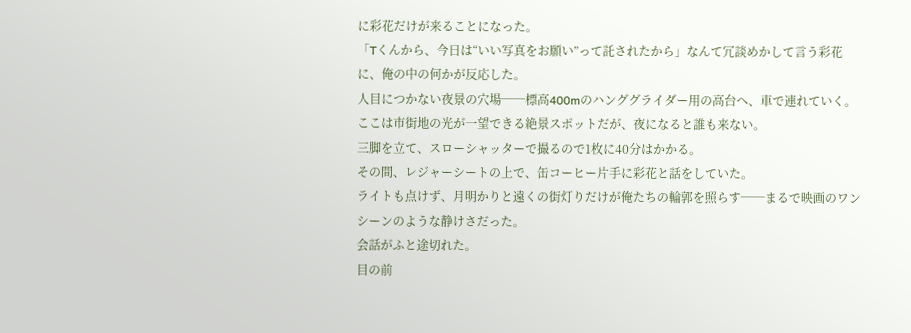に彩花だけが来ることになった。
「Tくんから、今日は“いい写真をお願い”って託されたから」なんて冗談めかして言う彩花に、俺の中の何かが反応した。
人目につかない夜景の穴場──標高400mのハンググライダー用の高台へ、車で連れていく。
ここは市街地の光が一望できる絶景スポットだが、夜になると誰も来ない。
三脚を立て、スローシャッターで撮るので1枚に40分はかかる。
その間、レジャーシートの上で、缶コーヒー片手に彩花と話をしていた。
ライトも点けず、月明かりと遠くの街灯りだけが俺たちの輪郭を照らす──まるで映画のワンシーンのような静けさだった。
会話がふと途切れた。
目の前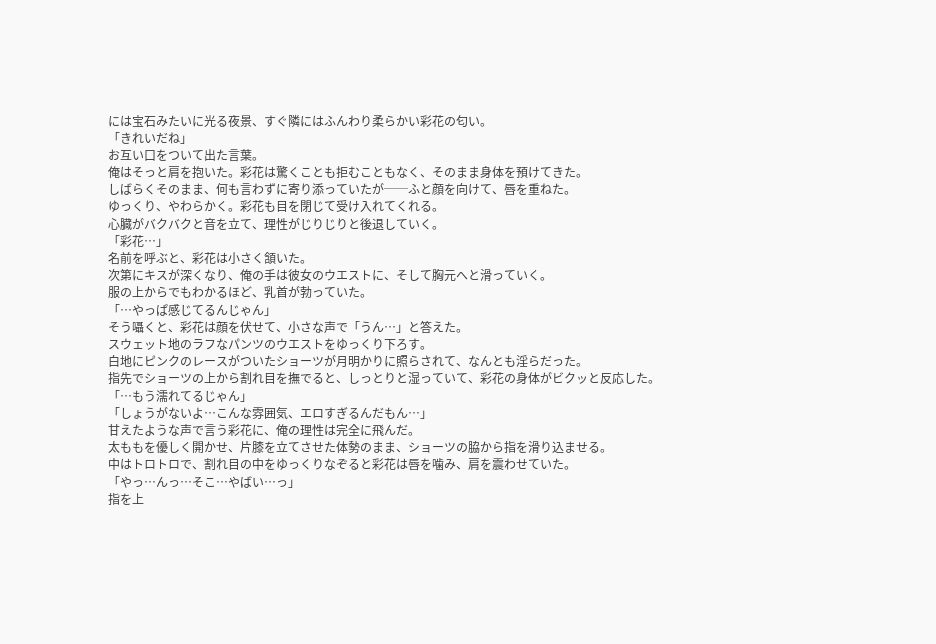には宝石みたいに光る夜景、すぐ隣にはふんわり柔らかい彩花の匂い。
「きれいだね」
お互い口をついて出た言葉。
俺はそっと肩を抱いた。彩花は驚くことも拒むこともなく、そのまま身体を預けてきた。
しばらくそのまま、何も言わずに寄り添っていたが──ふと顔を向けて、唇を重ねた。
ゆっくり、やわらかく。彩花も目を閉じて受け入れてくれる。
心臓がバクバクと音を立て、理性がじりじりと後退していく。
「彩花…」
名前を呼ぶと、彩花は小さく頷いた。
次第にキスが深くなり、俺の手は彼女のウエストに、そして胸元へと滑っていく。
服の上からでもわかるほど、乳首が勃っていた。
「…やっぱ感じてるんじゃん」
そう囁くと、彩花は顔を伏せて、小さな声で「うん…」と答えた。
スウェット地のラフなパンツのウエストをゆっくり下ろす。
白地にピンクのレースがついたショーツが月明かりに照らされて、なんとも淫らだった。
指先でショーツの上から割れ目を撫でると、しっとりと湿っていて、彩花の身体がビクッと反応した。
「…もう濡れてるじゃん」
「しょうがないよ…こんな雰囲気、エロすぎるんだもん…」
甘えたような声で言う彩花に、俺の理性は完全に飛んだ。
太ももを優しく開かせ、片膝を立てさせた体勢のまま、ショーツの脇から指を滑り込ませる。
中はトロトロで、割れ目の中をゆっくりなぞると彩花は唇を噛み、肩を震わせていた。
「やっ…んっ…そこ…やばい…っ」
指を上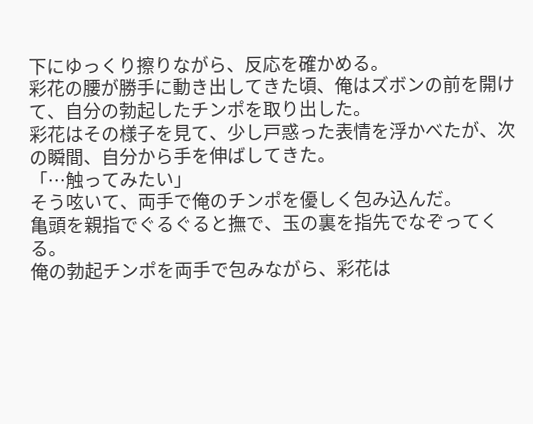下にゆっくり擦りながら、反応を確かめる。
彩花の腰が勝手に動き出してきた頃、俺はズボンの前を開けて、自分の勃起したチンポを取り出した。
彩花はその様子を見て、少し戸惑った表情を浮かべたが、次の瞬間、自分から手を伸ばしてきた。
「…触ってみたい」
そう呟いて、両手で俺のチンポを優しく包み込んだ。
亀頭を親指でぐるぐると撫で、玉の裏を指先でなぞってくる。
俺の勃起チンポを両手で包みながら、彩花は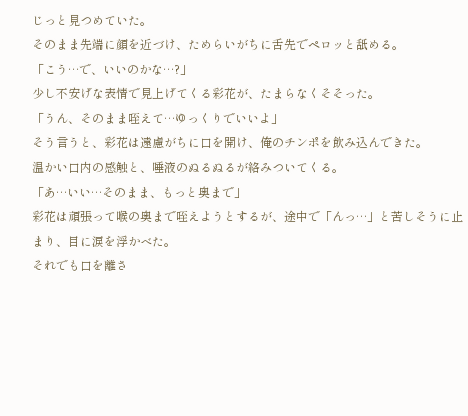じっと見つめていた。
そのまま先端に顔を近づけ、ためらいがちに舌先でペロッと舐める。
「こう…で、いいのかな…?」
少し不安げな表情で見上げてくる彩花が、たまらなくそそった。
「うん、そのまま咥えて…ゆっくりでいいよ」
そう言うと、彩花は遠慮がちに口を開け、俺のチンポを飲み込んできた。
温かい口内の感触と、唾液のぬるぬるが絡みついてくる。
「あ…いい…そのまま、もっと奥まで」
彩花は頑張って喉の奥まで咥えようとするが、途中で「んっ…」と苦しそうに止まり、目に涙を浮かべた。
それでも口を離さ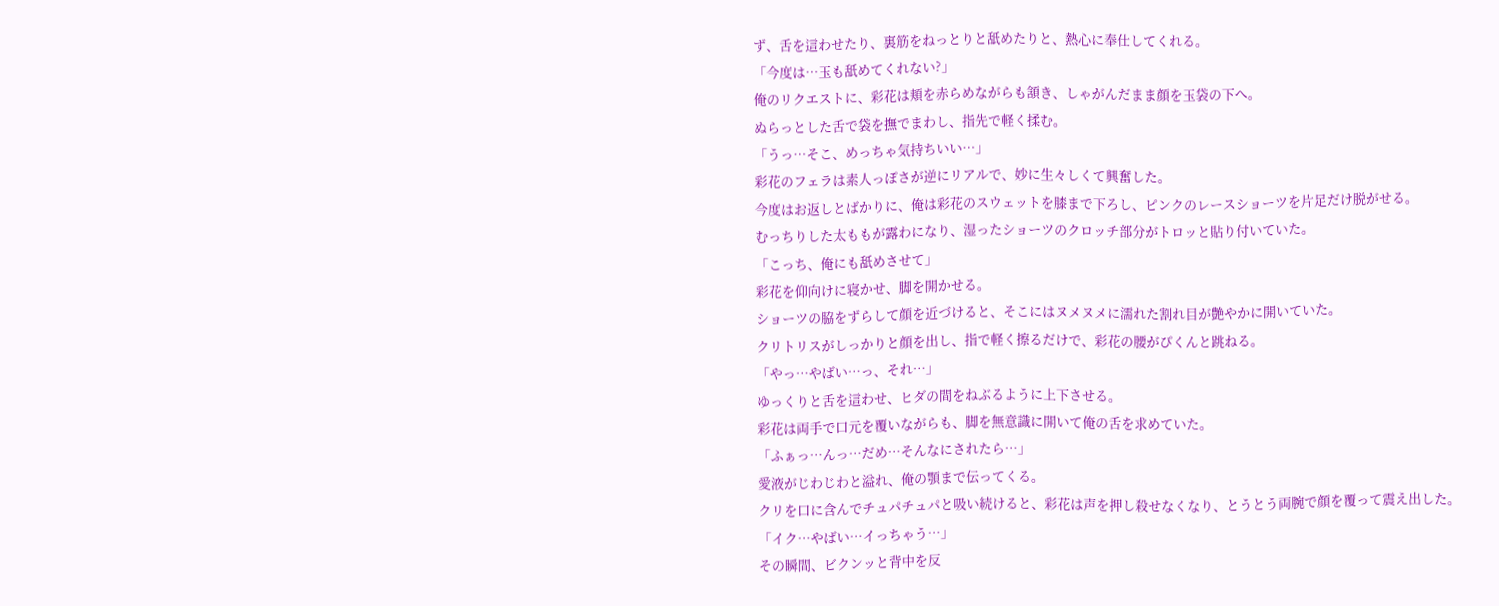ず、舌を這わせたり、裏筋をねっとりと舐めたりと、熱心に奉仕してくれる。
「今度は…玉も舐めてくれない?」
俺のリクエストに、彩花は頬を赤らめながらも頷き、しゃがんだまま顔を玉袋の下へ。
ぬらっとした舌で袋を撫でまわし、指先で軽く揉む。
「うっ…そこ、めっちゃ気持ちいい…」
彩花のフェラは素人っぽさが逆にリアルで、妙に生々しくて興奮した。
今度はお返しとばかりに、俺は彩花のスウェットを膝まで下ろし、ピンクのレースショーツを片足だけ脱がせる。
むっちりした太ももが露わになり、湿ったショーツのクロッチ部分がトロッと貼り付いていた。
「こっち、俺にも舐めさせて」
彩花を仰向けに寝かせ、脚を開かせる。
ショーツの脇をずらして顔を近づけると、そこにはヌメヌメに濡れた割れ目が艶やかに開いていた。
クリトリスがしっかりと顔を出し、指で軽く擦るだけで、彩花の腰がぴくんと跳ねる。
「やっ…やばい…っ、それ…」
ゆっくりと舌を這わせ、ヒダの間をねぶるように上下させる。
彩花は両手で口元を覆いながらも、脚を無意識に開いて俺の舌を求めていた。
「ふぁっ…んっ…だめ…そんなにされたら…」
愛液がじわじわと溢れ、俺の顎まで伝ってくる。
クリを口に含んでチュパチュパと吸い続けると、彩花は声を押し殺せなくなり、とうとう両腕で顔を覆って震え出した。
「イク…やばい…イっちゃう…」
その瞬間、ビクンッと背中を反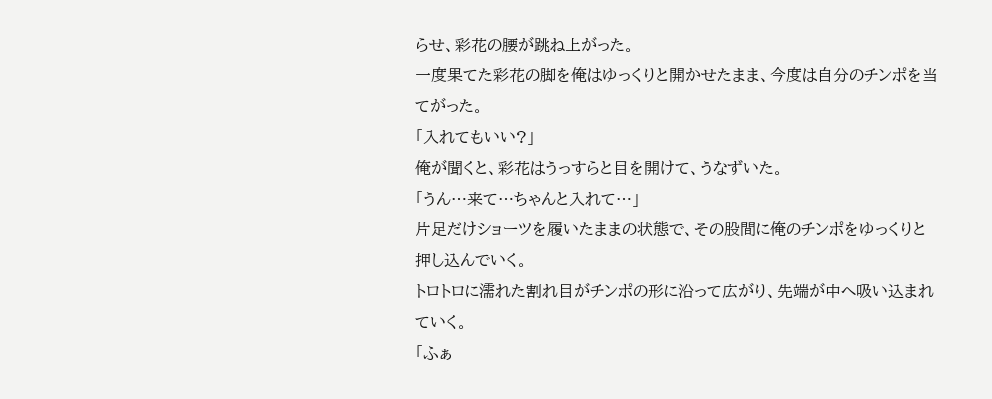らせ、彩花の腰が跳ね上がった。
一度果てた彩花の脚を俺はゆっくりと開かせたまま、今度は自分のチンポを当てがった。
「入れてもいい?」
俺が聞くと、彩花はうっすらと目を開けて、うなずいた。
「うん…来て…ちゃんと入れて…」
片足だけショーツを履いたままの状態で、その股間に俺のチンポをゆっくりと押し込んでいく。
トロトロに濡れた割れ目がチンポの形に沿って広がり、先端が中へ吸い込まれていく。
「ふぁ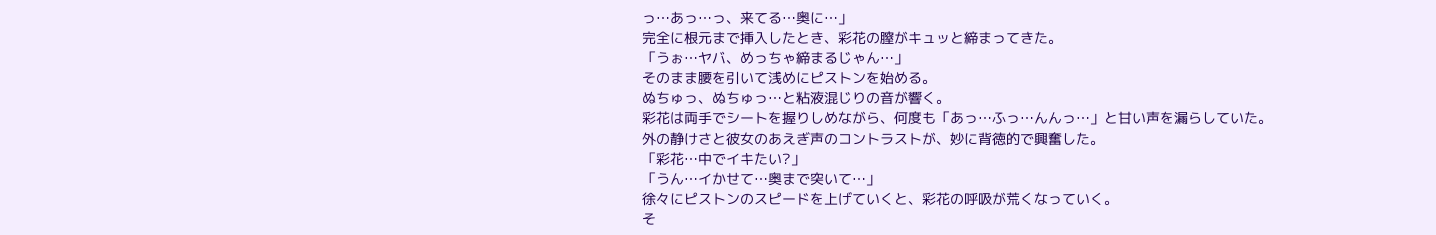っ…あっ…っ、来てる…奥に…」
完全に根元まで挿入したとき、彩花の膣がキュッと締まってきた。
「うぉ…ヤバ、めっちゃ締まるじゃん…」
そのまま腰を引いて浅めにピストンを始める。
ぬちゅっ、ぬちゅっ…と粘液混じりの音が響く。
彩花は両手でシートを握りしめながら、何度も「あっ…ふっ…んんっ…」と甘い声を漏らしていた。
外の静けさと彼女のあえぎ声のコントラストが、妙に背徳的で興奮した。
「彩花…中でイキたい?」
「うん…イかせて…奥まで突いて…」
徐々にピストンのスピードを上げていくと、彩花の呼吸が荒くなっていく。
そ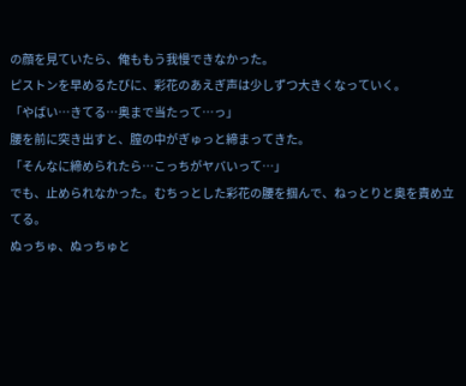の顔を見ていたら、俺ももう我慢できなかった。
ピストンを早めるたびに、彩花のあえぎ声は少しずつ大きくなっていく。
「やばい…きてる…奥まで当たって…っ」
腰を前に突き出すと、膣の中がぎゅっと締まってきた。
「そんなに締められたら…こっちがヤバいって…」
でも、止められなかった。むちっとした彩花の腰を掴んで、ねっとりと奥を責め立てる。
ぬっちゅ、ぬっちゅと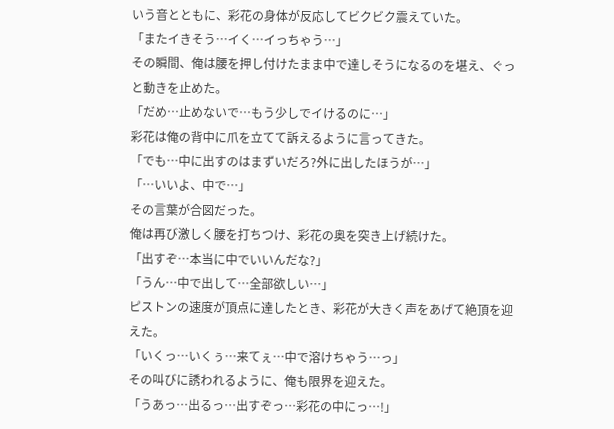いう音とともに、彩花の身体が反応してビクビク震えていた。
「またイきそう…イく…イっちゃう…」
その瞬間、俺は腰を押し付けたまま中で達しそうになるのを堪え、ぐっと動きを止めた。
「だめ…止めないで…もう少しでイけるのに…」
彩花は俺の背中に爪を立てて訴えるように言ってきた。
「でも…中に出すのはまずいだろ?外に出したほうが…」
「…いいよ、中で…」
その言葉が合図だった。
俺は再び激しく腰を打ちつけ、彩花の奥を突き上げ続けた。
「出すぞ…本当に中でいいんだな?」
「うん…中で出して…全部欲しい…」
ピストンの速度が頂点に達したとき、彩花が大きく声をあげて絶頂を迎えた。
「いくっ…いくぅ…来てぇ…中で溶けちゃう…っ」
その叫びに誘われるように、俺も限界を迎えた。
「うあっ…出るっ…出すぞっ…彩花の中にっ…!」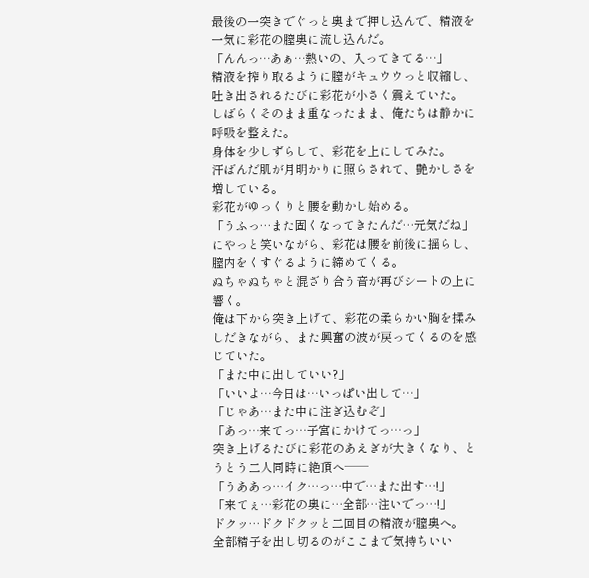最後の一突きでぐっと奥まで押し込んで、精液を一気に彩花の膣奥に流し込んだ。
「んんっ…あぁ…熱いの、入ってきてる…」
精液を搾り取るように膣がキュウウっと収縮し、吐き出されるたびに彩花が小さく震えていた。
しばらくそのまま重なったまま、俺たちは静かに呼吸を整えた。
身体を少しずらして、彩花を上にしてみた。
汗ばんだ肌が月明かりに照らされて、艶かしさを増している。
彩花がゆっくりと腰を動かし始める。
「うふっ…また固くなってきたんだ…元気だね」
にやっと笑いながら、彩花は腰を前後に揺らし、膣内をくすぐるように締めてくる。
ぬちゃぬちゃと混ざり合う音が再びシートの上に響く。
俺は下から突き上げて、彩花の柔らかい胸を揉みしだきながら、また興奮の波が戻ってくるのを感じていた。
「また中に出していい?」
「いいよ…今日は…いっぱい出して…」
「じゃあ…また中に注ぎ込むぞ」
「あっ…来てっ…子宮にかけてっ…っ」
突き上げるたびに彩花のあえぎが大きくなり、とうとう二人同時に絶頂へ──
「うああっ…イク…っ…中で…また出す…!」
「来てぇ…彩花の奥に…全部…注いでっ…!」
ドクッ…ドクドクッと二回目の精液が膣奥へ。
全部精子を出し切るのがここまで気持ちいい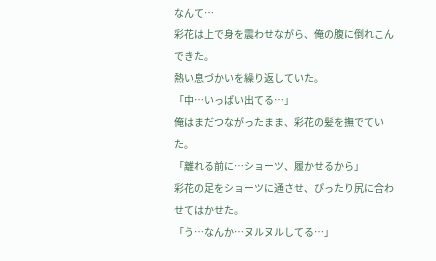なんて…
彩花は上で身を震わせながら、俺の腹に倒れこんできた。
熱い息づかいを繰り返していた。
「中…いっぱい出てる…」
俺はまだつながったまま、彩花の髪を撫でていた。
「離れる前に…ショーツ、履かせるから」
彩花の足をショーツに通させ、ぴったり尻に合わせてはかせた。
「う…なんか…ヌルヌルしてる…」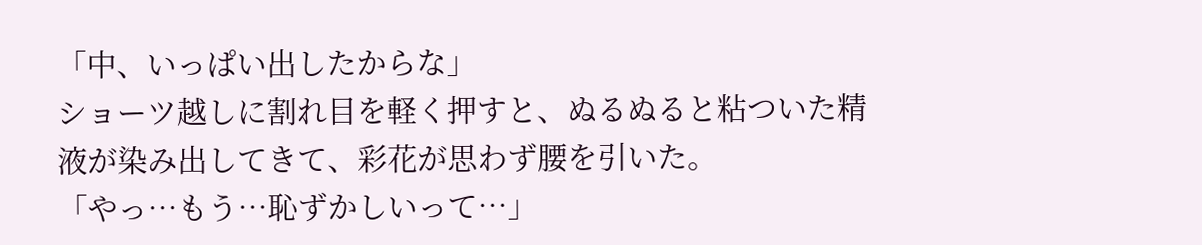「中、いっぱい出したからな」
ショーツ越しに割れ目を軽く押すと、ぬるぬると粘ついた精液が染み出してきて、彩花が思わず腰を引いた。
「やっ…もう…恥ずかしいって…」